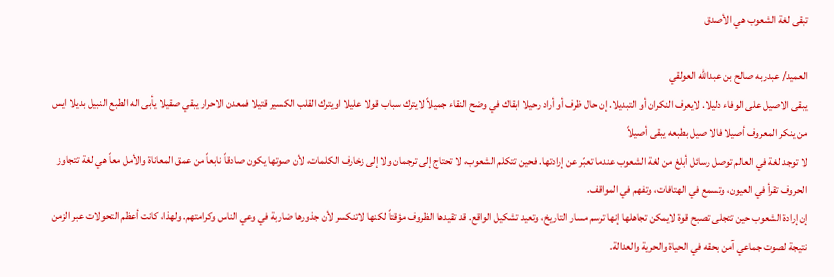تبقى لغة الشعوب هي الأصدق

العميد/ عبدربه صالح بن عبدالله العولقي
يبقى الاصيل على الوفاء دليلا. لايعرف النكران أو التبديلا. إن حال ظرف أو أراد رحيلا ابقاك في وضح النقاء جميلاً لايترك سباب قولا عليلا اويترك القلب الكسير قتيلا فمعدن الاحرار يبقي صقيلا يأبى اله الطبع النبيل بديلا ايس من ينكر المعروف أصيلا فالا صيل بطبعه يبقى أصيلاً
لا توجد لغة في العالم توصل رسائل أبلغ من لغة الشعوب عندما تعبّر عن إرادتها. فحين تتكلم الشعوب، لا تحتاج إلى ترجمان ولا إلى زخارف الكلمات، لأن صوتها يكون صادقاً نابعاً من عمق المعاناة والأمل معاً هي لغة تتجاوز الحروف تقرأ في العيون، وتسمع في الهتافات، وتفهم في المواقف.
إن إرادة الشعوب حين تتجلى تصبح قوة لايمكن تجاهلها إنها ترسم مسار التاريخ، وتعيد تشكيل الواقع. قد تقيدها الظروف مؤقتاً لكنها لاتنكسر لأن جذورها ضاربة في وعي الناس وكرامتهم. ولهذا، كانت أعظم التحولات عبر الزمن نتيجة لصوت جماعي آمن بحقه في الحياة والحرية والعدالة.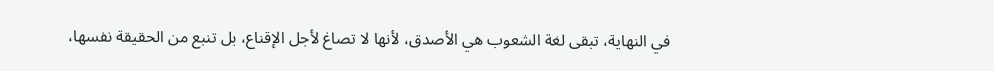في النهاية، تبقى لغة الشعوب هي الأصدق، لأنها لا تصاغ لأجل الإقناع، بل تنبع من الحقيقة نفسها،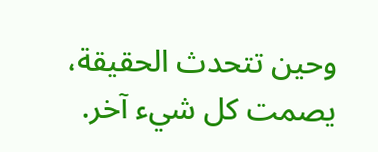وحين تتحدث الحقيقة، يصمت كل شيء آخر.